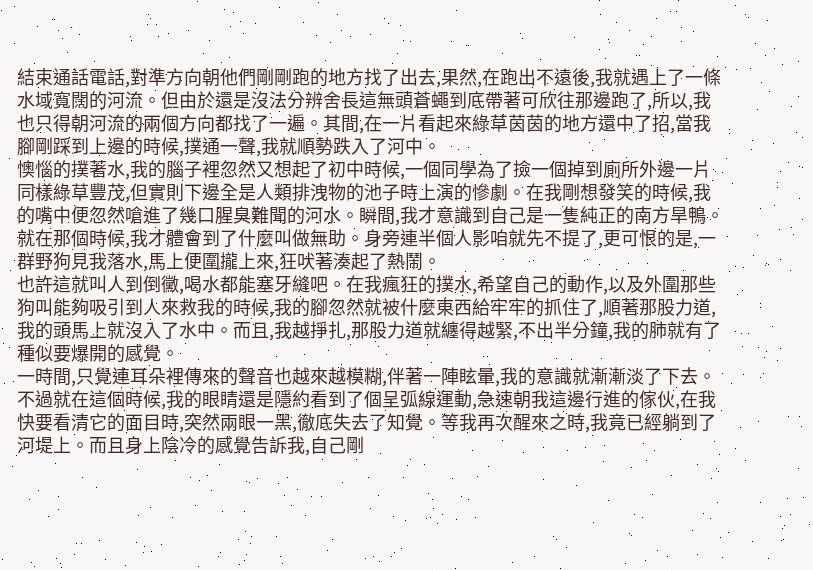結束通話電話,對準方向朝他們剛剛跑的地方找了出去,果然,在跑出不遠後,我就遇上了一條水域寬闊的河流。但由於還是沒法分辨舍長這無頭蒼蠅到底帶著可欣往那邊跑了,所以,我也只得朝河流的兩個方向都找了一遍。其間,在一片看起來綠草茵茵的地方還中了招,當我腳剛踩到上邊的時候,撲通一聲,我就順勢跌入了河中。
懊惱的撲著水,我的腦子裡忽然又想起了初中時候,一個同學為了撿一個掉到廁所外邊一片同樣綠草豐茂,但實則下邊全是人類排洩物的池子時上演的慘劇。在我剛想發笑的時候,我的嘴中便忽然嗆進了幾口腥臭難聞的河水。瞬間,我才意識到自己是一隻純正的南方旱鴨。
就在那個時候,我才體會到了什麼叫做無助。身旁連半個人影咱就先不提了,更可恨的是,一群野狗見我落水,馬上便圍攏上來,狂吠著湊起了熱鬧。
也許這就叫人到倒黴,喝水都能塞牙縫吧。在我瘋狂的撲水,希望自己的動作,以及外圍那些狗叫能夠吸引到人來救我的時候,我的腳忽然就被什麼東西給牢牢的抓住了,順著那股力道,我的頭馬上就沒入了水中。而且,我越掙扎,那股力道就纏得越緊,不出半分鐘,我的肺就有了種似要爆開的感覺。
一時間,只覺連耳朵裡傳來的聲音也越來越模糊,伴著一陣眩暈,我的意識就漸漸淡了下去。不過就在這個時候,我的眼睛還是隱約看到了個呈弧線運動,急速朝我這邊行進的傢伙,在我快要看清它的面目時,突然兩眼一黑,徹底失去了知覺。等我再次醒來之時,我竟已經躺到了河堤上。而且身上陰冷的感覺告訴我,自己剛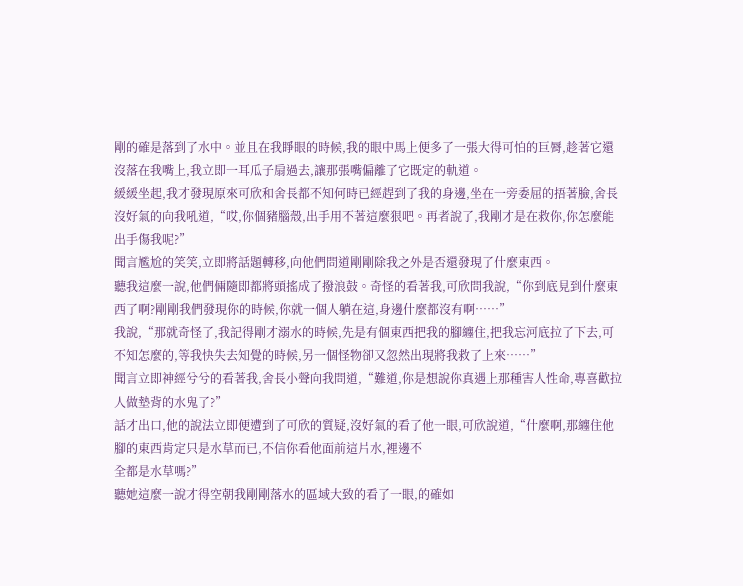剛的確是落到了水中。並且在我睜眼的時候,我的眼中馬上便多了一張大得可怕的巨脣,趁著它還沒落在我嘴上,我立即一耳瓜子扇過去,讓那張嘴偏離了它既定的軌道。
緩緩坐起,我才發現原來可欣和舍長都不知何時已經趕到了我的身邊,坐在一旁委屈的捂著臉,舍長沒好氣的向我吼道,“哎,你個豬腦殼,出手用不著這麼狠吧。再者說了,我剛才是在救你,你怎麼能出手傷我呢?”
聞言尷尬的笑笑,立即將話題轉移,向他們問道剛剛除我之外是否還發現了什麼東西。
聽我這麼一說,他們倆隨即都將頭搖成了撥浪鼓。奇怪的看著我,可欣問我說,“你到底見到什麼東西了啊?剛剛我們發現你的時候,你就一個人躺在這,身邊什麼都沒有啊……”
我說,“那就奇怪了,我記得剛才溺水的時候,先是有個東西把我的腳纏住,把我忘河底拉了下去,可不知怎麼的,等我快失去知覺的時候,另一個怪物卻又忽然出現將我救了上來……”
聞言立即神經兮兮的看著我,舍長小聲向我問道,“難道,你是想說你真遇上那種害人性命,專喜歡拉人做墊背的水鬼了?”
話才出口,他的說法立即便遭到了可欣的質疑,沒好氣的看了他一眼,可欣說道,“什麼啊,那纏住他腳的東西肯定只是水草而已,不信你看他面前這片水,裡邊不
全都是水草嗎?”
聽她這麼一說才得空朝我剛剛落水的區域大致的看了一眼,的確如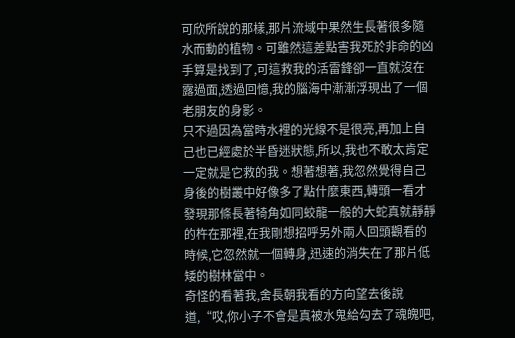可欣所說的那樣,那片流域中果然生長著很多隨水而動的植物。可雖然這差點害我死於非命的凶手算是找到了,可這救我的活雷鋒卻一直就沒在露過面,透過回憶,我的腦海中漸漸浮現出了一個老朋友的身影。
只不過因為當時水裡的光線不是很亮,再加上自己也已經處於半昏迷狀態,所以,我也不敢太肯定一定就是它救的我。想著想著,我忽然覺得自己身後的樹叢中好像多了點什麼東西,轉頭一看才發現那條長著犄角如同蛟龍一般的大蛇真就靜靜的杵在那裡,在我剛想招呼另外兩人回頭觀看的時候,它忽然就一個轉身,迅速的消失在了那片低矮的樹林當中。
奇怪的看著我,舍長朝我看的方向望去後說道,“哎,你小子不會是真被水鬼給勾去了魂魄吧,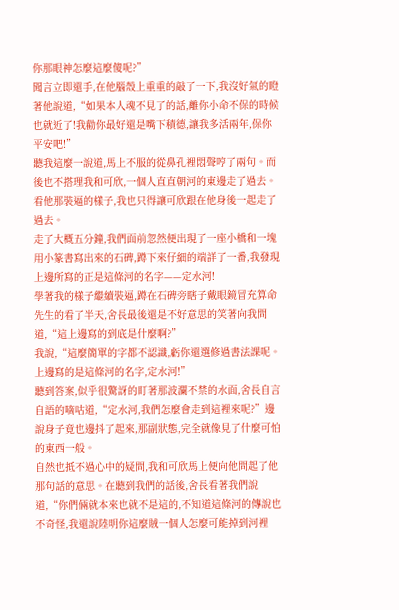你那眼神怎麼這麼傻呢?”
聞言立即還手,在他腦殼上重重的敲了一下,我沒好氣的瞪著他說道,“如果本人魂不見了的話,離你小命不保的時候也就近了!我勸你最好還是嘴下積德,讓我多活兩年,保你平安吧!”
聽我這麼一說道,馬上不服的從鼻孔裡悶聲哼了兩句。而後也不搭理我和可欣,一個人直直朝河的東邊走了過去。看他那裝逼的樣子,我也只得讓可欣跟在他身後一起走了過去。
走了大概五分鐘,我們面前忽然便出現了一座小橋和一塊用小篆書寫出來的石碑,蹲下來仔細的端詳了一番,我發現上邊所寫的正是這條河的名字——定水河!
學著我的樣子繼續裝逼,蹲在石碑旁瞎子戴眼鏡冒充算命先生的看了半天,舍長最後還是不好意思的笑著向我問道,“這上邊寫的到底是什麼啊?”
我說,“這麼簡單的字都不認識,虧你還選修過書法課呢。上邊寫的是這條河的名字,定水河!”
聽到答案,似乎很驚訝的盯著那波瀾不禁的水面,舍長自言自語的嘀咕道,“定水河,我們怎麼會走到這裡來呢?”邊說身子竟也邊抖了起來,那副狀態,完全就像見了什麼可怕的東西一般。
自然也抵不過心中的疑問,我和可欣馬上便向他問起了他那句話的意思。在聽到我們的話後,舍長看著我們說道,“你們倆就本來也就不是這的,不知道這條河的傳說也不奇怪,我還說陸明你這麼賊一個人怎麼可能掉到河裡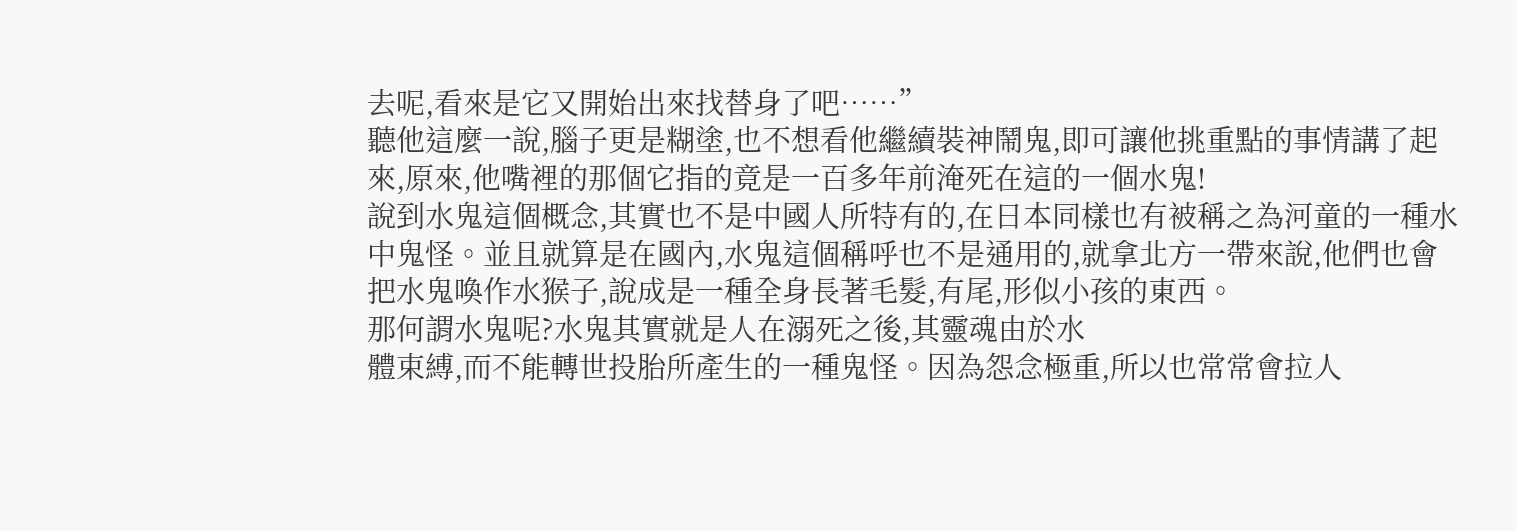去呢,看來是它又開始出來找替身了吧……”
聽他這麼一說,腦子更是糊塗,也不想看他繼續裝神鬧鬼,即可讓他挑重點的事情講了起來,原來,他嘴裡的那個它指的竟是一百多年前淹死在這的一個水鬼!
說到水鬼這個概念,其實也不是中國人所特有的,在日本同樣也有被稱之為河童的一種水中鬼怪。並且就算是在國內,水鬼這個稱呼也不是通用的,就拿北方一帶來說,他們也會把水鬼喚作水猴子,說成是一種全身長著毛髮,有尾,形似小孩的東西。
那何謂水鬼呢?水鬼其實就是人在溺死之後,其靈魂由於水
體束縛,而不能轉世投胎所產生的一種鬼怪。因為怨念極重,所以也常常會拉人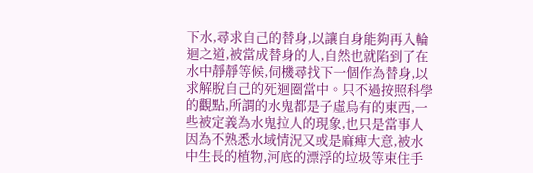下水,尋求自己的替身,以讓自身能夠再入輪迴之道,被當成替身的人,自然也就陷到了在水中靜靜等候,伺機尋找下一個作為替身,以求解脫自己的死迴圈當中。只不過按照科學的觀點,所謂的水鬼都是子虛烏有的東西,一些被定義為水鬼拉人的現象,也只是當事人因為不熟悉水域情況又或是麻痺大意,被水中生長的植物,河底的漂浮的垃圾等束住手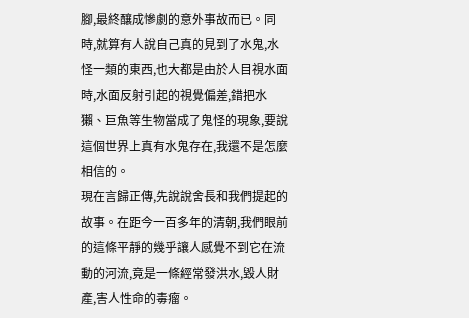腳,最終釀成慘劇的意外事故而已。同時,就算有人說自己真的見到了水鬼,水怪一類的東西,也大都是由於人目視水面時,水面反射引起的視覺偏差,錯把水獺、巨魚等生物當成了鬼怪的現象,要說這個世界上真有水鬼存在,我還不是怎麼相信的。
現在言歸正傳,先說說舍長和我們提起的故事。在距今一百多年的清朝,我們眼前的這條平靜的幾乎讓人感覺不到它在流動的河流,竟是一條經常發洪水,毀人財產,害人性命的毒瘤。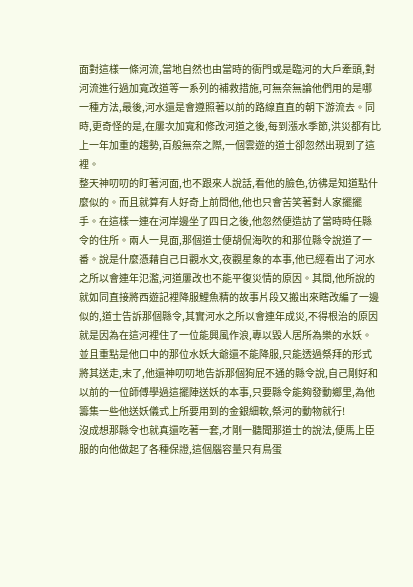面對這樣一條河流,當地自然也由當時的衙門或是臨河的大戶牽頭,對河流進行過加寬改道等一系列的補救措施,可無奈無論他們用的是哪一種方法,最後,河水還是會遵照著以前的路線直直的朝下游流去。同時,更奇怪的是,在屢次加寬和修改河道之後,每到漲水季節,洪災都有比上一年加重的趨勢,百般無奈之際,一個雲遊的道士卻忽然出現到了這裡。
整天神叨叨的盯著河面,也不跟來人說話,看他的臉色,彷彿是知道點什麼似的。而且就算有人好奇上前問他,他也只會苦笑著對人家擺擺手。在這樣一連在河岸邊坐了四日之後,他忽然便造訪了當時時任縣令的住所。兩人一見面,那個道士便胡侃海吹的和那位縣令說道了一番。說是什麼憑藉自己日觀水文,夜觀星象的本事,他已經看出了河水之所以會連年氾濫,河道屢改也不能平復災情的原因。其間,他所說的就如同直接將西遊記裡降服鯉魚精的故事片段又搬出來瞎改編了一邊似的,道士告訴那個縣令,其實河水之所以會連年成災,不得根治的原因就是因為在這河裡住了一位能興風作浪,專以毀人居所為樂的水妖。並且重點是他口中的那位水妖大爺還不能降服,只能透過祭拜的形式將其送走,末了,他還神叨叨地告訴那個狗屁不通的縣令說,自己剛好和以前的一位師傅學過這擺陣送妖的本事,只要縣令能夠發動鄉里,為他籌集一些他送妖儀式上所要用到的金銀細軟,祭河的動物就行!
沒成想那縣令也就真還吃著一套,才剛一聽聞那道士的說法,便馬上臣服的向他做起了各種保證,這個腦容量只有鳥蛋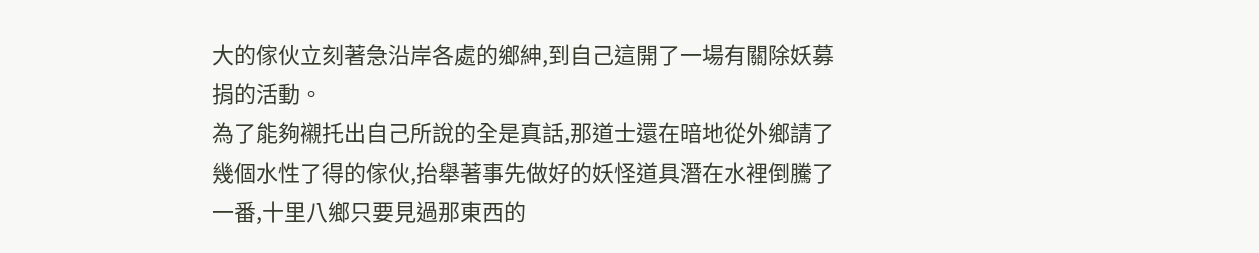大的傢伙立刻著急沿岸各處的鄉紳,到自己這開了一場有關除妖募捐的活動。
為了能夠襯托出自己所說的全是真話,那道士還在暗地從外鄉請了幾個水性了得的傢伙,抬舉著事先做好的妖怪道具潛在水裡倒騰了一番,十里八鄉只要見過那東西的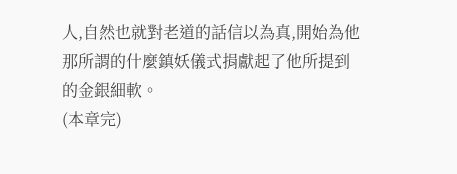人,自然也就對老道的話信以為真,開始為他那所謂的什麼鎮妖儀式捐獻起了他所提到的金銀細軟。
(本章完)